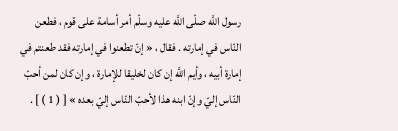رسول اللَّه صلّى اللَّه عليه وسلّم أمر أسامة على قوم ، فطعن النّاس في إمارته . فقال ، « إنّ تطعنوا في إمارته فقد طعنتم في إمارة أبيه ، وأيم اللَّه إن كان لخليقا للإمارة ، وإن كان لمن أحبّ النّاس إليّ وإنّ ابنه هذا لأحبّ النّاس إليّ بعده » [ ( 1 ) ] .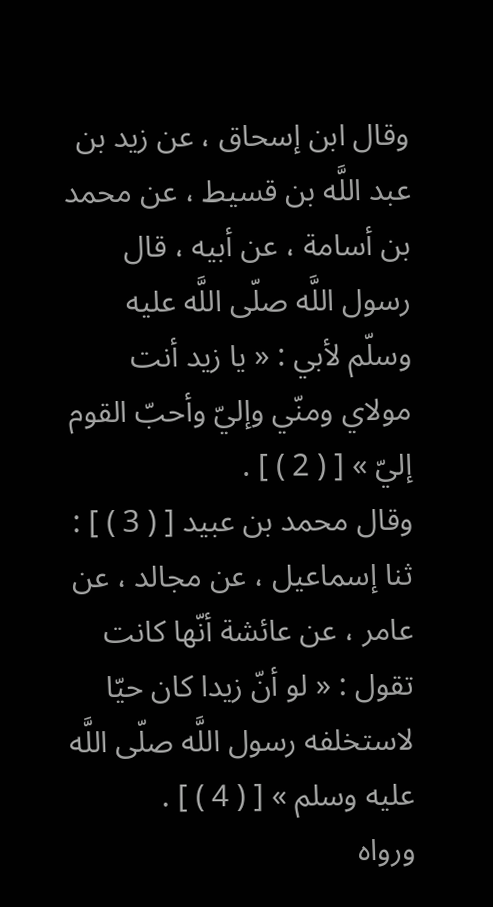وقال ابن إسحاق ، عن زيد بن عبد اللَّه بن قسيط ، عن محمد بن أسامة ، عن أبيه ، قال رسول اللَّه صلّى اللَّه عليه وسلّم لأبي : « يا زيد أنت مولاي ومنّي وإليّ وأحبّ القوم إليّ » [ ( 2 ) ] .
وقال محمد بن عبيد [ ( 3 ) ] : ثنا إسماعيل ، عن مجالد ، عن عامر ، عن عائشة أنّها كانت تقول : « لو أنّ زيدا كان حيّا لاستخلفه رسول اللَّه صلّى اللَّه عليه وسلم » [ ( 4 ) ] .
ورواه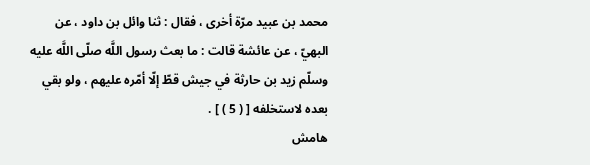محمد بن عبيد مرّة أخرى ، فقال : ثنا وائل بن داود ، عن البهيّ ، عن عائشة قالت : ما بعث رسول اللَّه صلّى اللَّه عليه وسلّم زيد بن حارثة في جيش قطّ إلّا أمّره عليهم ، ولو بقي بعده لاستخلفه [ ( 5 ) ] .
هامش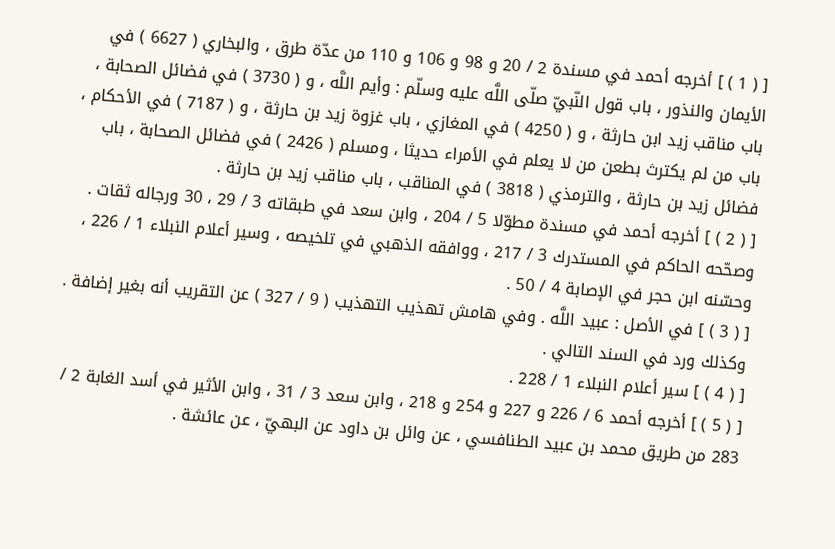[ ( 1 ) ] أخرجه أحمد في مسندة 2 / 20 و 98 و 106 و 110 من عدّة طرق ، والبخاري ( 6627 ) في الأيمان والنذور ، باب قول النّبيّ صلّى اللَّه عليه وسلّم : وأيم اللَّه ، و ( 3730 ) في فضائل الصحابة ، باب مناقب زيد ابن حارثة ، و ( 4250 ) في المغازي ، باب غزوة زيد بن حارثة ، و ( 7187 ) في الأحكام ، باب من لم يكترث بطعن من لا يعلم في الأمراء حديثا ، ومسلم ( 2426 ) في فضائل الصحابة ، باب فضائل زيد بن حارثة ، والترمذي ( 3818 ) في المناقب ، باب مناقب زيد بن حارثة .
[ ( 2 ) ] أخرجه أحمد في مسندة مطوّلا 5 / 204 ، وابن سعد في طبقاته 3 / 29 ، 30 ورجاله ثقات .
وصحّحه الحاكم في المستدرك 3 / 217 ، ووافقه الذهبي في تلخيصه ، وسير أعلام النبلاء 1 / 226 ، وحسّنه ابن حجر في الإصابة 4 / 50 .
[ ( 3 ) ] في الأصل : عبيد اللَّه . وفي هامش تهذيب التهذيب ( 9 / 327 ) عن التقريب أنه بغير إضافة .
وكذلك ورد في السند التالي .
[ ( 4 ) ] سير أعلام النبلاء 1 / 228 .
[ ( 5 ) ] أخرجه أحمد 6 / 226 و 227 و 254 و 218 ، وابن سعد 3 / 31 ، وابن الأثير في أسد الغابة 2 / 283 من طريق محمد بن عبيد الطنافسي ، عن وائل بن داود عن البهيّ ، عن عائشة .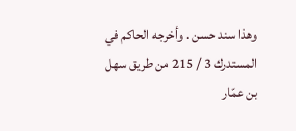وهذا سند حسن . وأخرجه الحاكم في المستدرك 3 / 215 من طريق سهل بن عمّار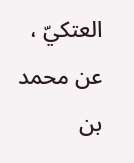العتكيّ ، عن محمد بن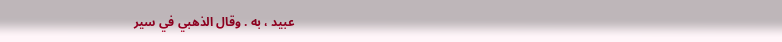عبيد ، به . وقال الذهبي في سير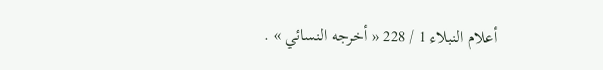أعلام النبلاء 1 / 228 « أخرجه النسائي » .